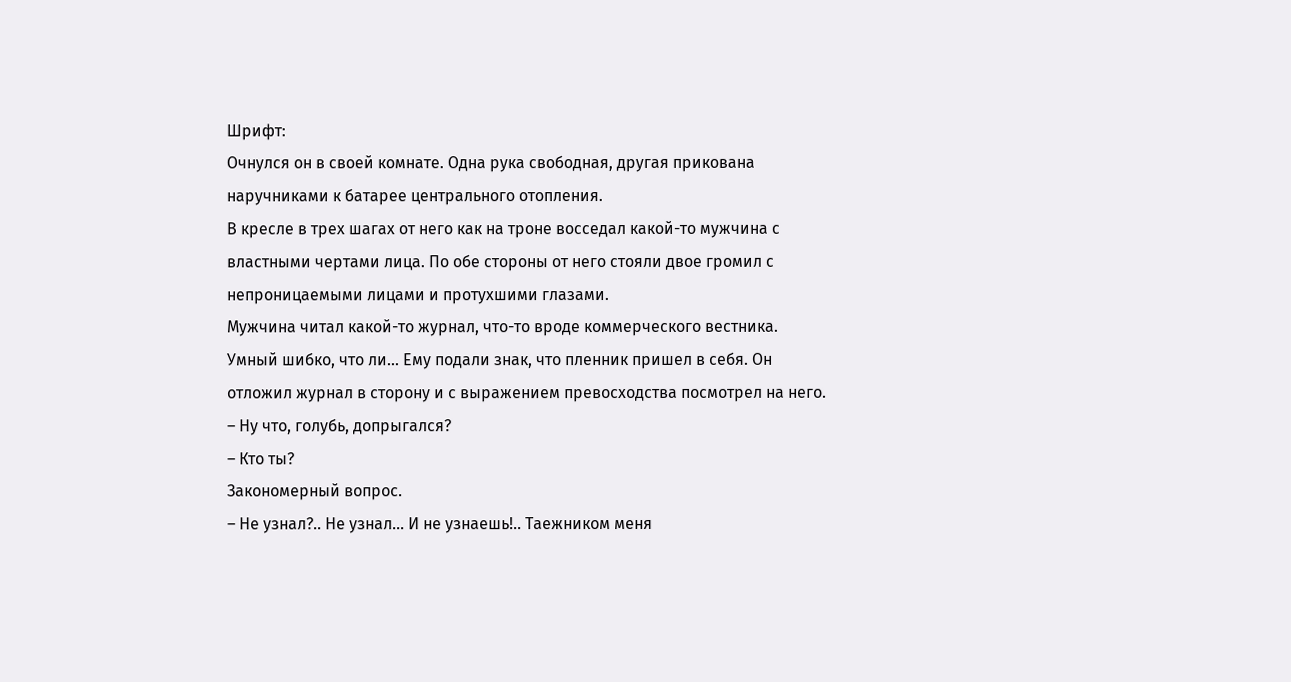Шрифт:
Очнулся он в своей комнате. Одна рука свободная, другая прикована наручниками к батарее центрального отопления.
В кресле в трех шагах от него как на троне восседал какой-то мужчина с властными чертами лица. По обе стороны от него стояли двое громил с непроницаемыми лицами и протухшими глазами.
Мужчина читал какой-то журнал, что-то вроде коммерческого вестника. Умный шибко, что ли... Ему подали знак, что пленник пришел в себя. Он отложил журнал в сторону и с выражением превосходства посмотрел на него.
– Ну что, голубь, допрыгался?
– Кто ты?
Закономерный вопрос.
– Не узнал?.. Не узнал... И не узнаешь!.. Таежником меня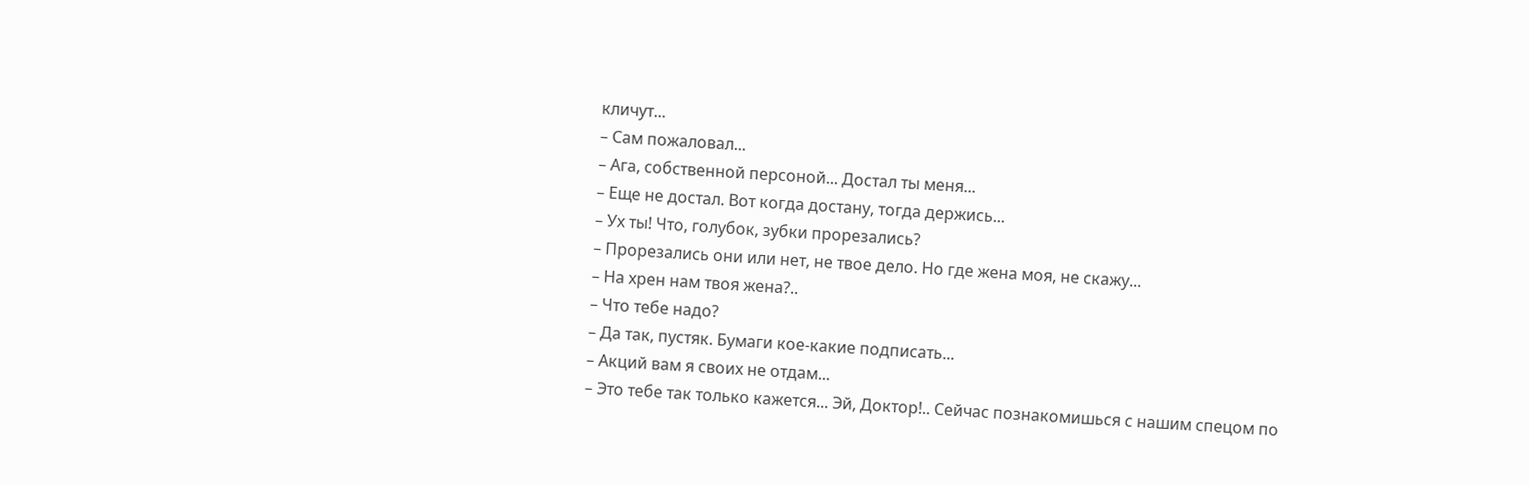кличут...
– Сам пожаловал...
– Ага, собственной персоной... Достал ты меня...
– Еще не достал. Вот когда достану, тогда держись...
– Ух ты! Что, голубок, зубки прорезались?
– Прорезались они или нет, не твое дело. Но где жена моя, не скажу...
– На хрен нам твоя жена?..
– Что тебе надо?
– Да так, пустяк. Бумаги кое-какие подписать...
– Акций вам я своих не отдам...
– Это тебе так только кажется... Эй, Доктор!.. Сейчас познакомишься с нашим спецом по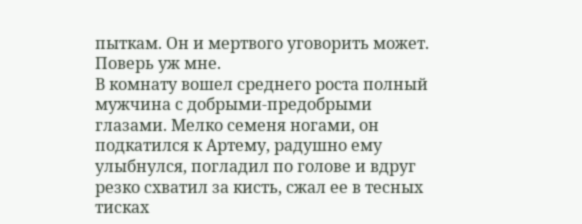пыткам. Он и мертвого уговорить может. Поверь уж мне.
В комнату вошел среднего роста полный мужчина с добрыми-предобрыми глазами. Мелко семеня ногами, он подкатился к Артему, радушно ему улыбнулся, погладил по голове и вдруг резко схватил за кисть, сжал ее в тесных тисках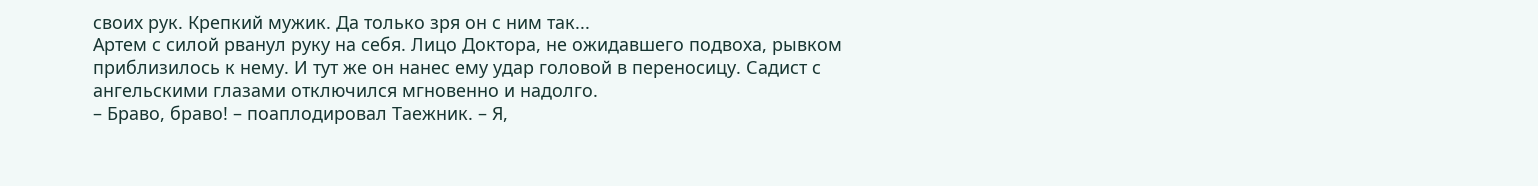своих рук. Крепкий мужик. Да только зря он с ним так...
Артем с силой рванул руку на себя. Лицо Доктора, не ожидавшего подвоха, рывком приблизилось к нему. И тут же он нанес ему удар головой в переносицу. Садист с ангельскими глазами отключился мгновенно и надолго.
– Браво, браво! – поаплодировал Таежник. – Я,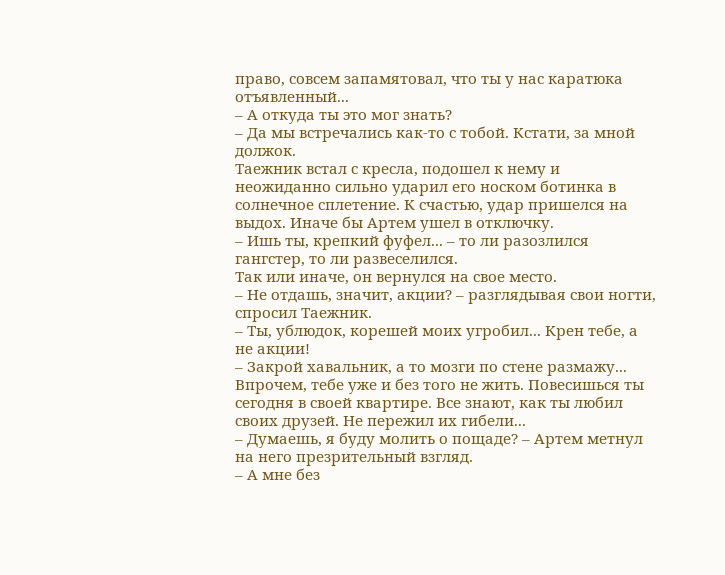право, совсем запамятовал, что ты у нас каратюка отъявленный...
– А откуда ты это мог знать?
– Да мы встречались как-то с тобой. Кстати, за мной должок.
Таежник встал с кресла, подошел к нему и неожиданно сильно ударил его носком ботинка в солнечное сплетение. К счастью, удар пришелся на выдох. Иначе бы Артем ушел в отключку.
– Ишь ты, крепкий фуфел... – то ли разозлился гангстер, то ли развеселился.
Так или иначе, он вернулся на свое место.
– Не отдашь, значит, акции? – разглядывая свои ногти, спросил Таежник.
– Ты, ублюдок, корешей моих угробил... Крен тебе, а не акции!
– Закрой хавальник, а то мозги по стене размажу... Впрочем, тебе уже и без того не жить. Повесишься ты сегодня в своей квартире. Все знают, как ты любил своих друзей. Не пережил их гибели...
– Думаешь, я буду молить о пощаде? – Артем метнул на него презрительный взгляд.
– А мне без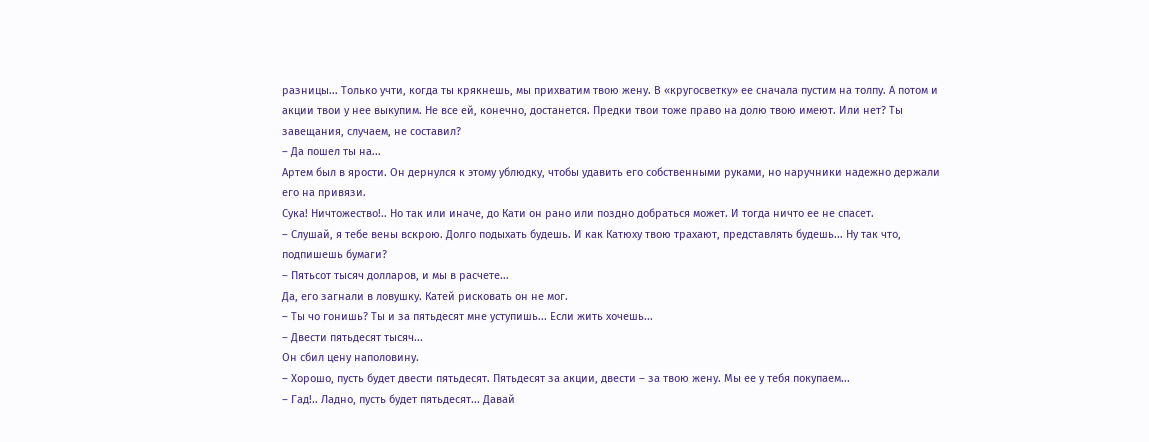разницы... Только учти, когда ты крякнешь, мы прихватим твою жену. В «кругосветку» ее сначала пустим на толпу. А потом и акции твои у нее выкупим. Не все ей, конечно, достанется. Предки твои тоже право на долю твою имеют. Или нет? Ты завещания, случаем, не составил?
– Да пошел ты на...
Артем был в ярости. Он дернулся к этому ублюдку, чтобы удавить его собственными руками, но наручники надежно держали его на привязи.
Сука! Ничтожество!.. Но так или иначе, до Кати он рано или поздно добраться может. И тогда ничто ее не спасет.
– Слушай, я тебе вены вскрою. Долго подыхать будешь. И как Катюху твою трахают, представлять будешь... Ну так что, подпишешь бумаги?
– Пятьсот тысяч долларов, и мы в расчете...
Да, его загнали в ловушку. Катей рисковать он не мог.
– Ты чо гонишь? Ты и за пятьдесят мне уступишь... Если жить хочешь...
– Двести пятьдесят тысяч...
Он сбил цену наполовину.
– Хорошо, пусть будет двести пятьдесят. Пятьдесят за акции, двести – за твою жену. Мы ее у тебя покупаем...
– Гад!.. Ладно, пусть будет пятьдесят... Давай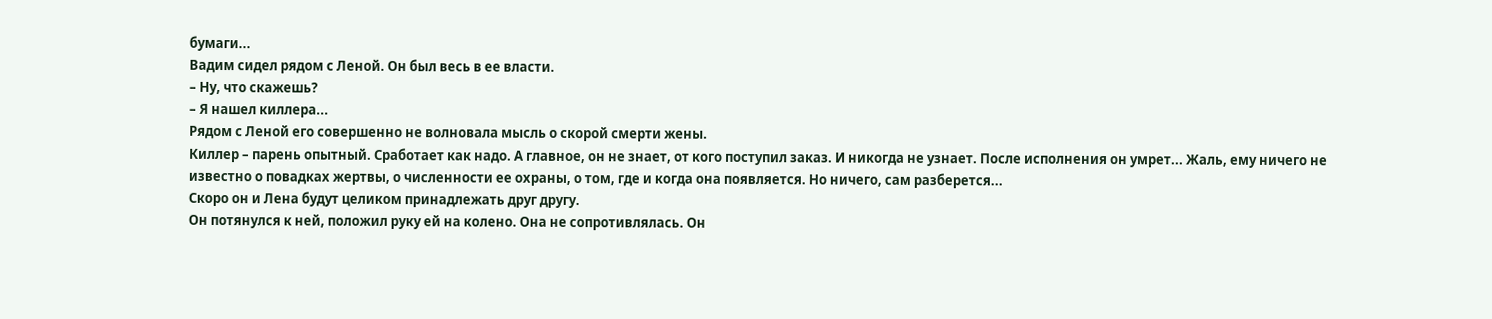бумаги...
Вадим сидел рядом с Леной. Он был весь в ее власти.
– Ну, что скажешь?
– Я нашел киллера...
Рядом с Леной его совершенно не волновала мысль о скорой смерти жены.
Киллер – парень опытный. Сработает как надо. А главное, он не знает, от кого поступил заказ. И никогда не узнает. После исполнения он умрет... Жаль, ему ничего не известно о повадках жертвы, о численности ее охраны, о том, где и когда она появляется. Но ничего, сам разберется...
Скоро он и Лена будут целиком принадлежать друг другу.
Он потянулся к ней, положил руку ей на колено. Она не сопротивлялась. Он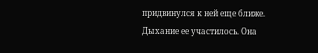придвинулся к ней еще ближе. Дыхание ее участилось. Она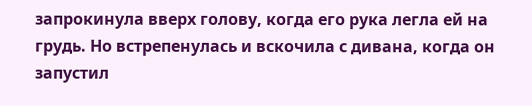запрокинула вверх голову, когда его рука легла ей на грудь. Но встрепенулась и вскочила с дивана, когда он запустил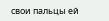свои пальцы ей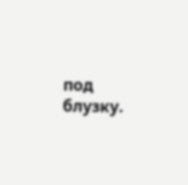под блузку.